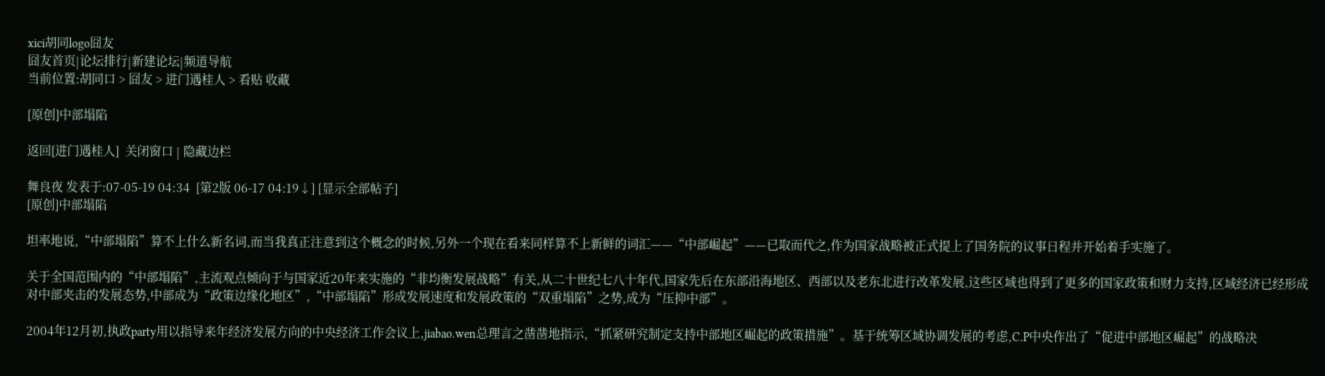xici胡同logo囧友
囧友首页|论坛排行|新建论坛|频道导航
当前位置:胡同口 > 囧友 > 进门遇桂人 > 看贴 收藏

[原创]中部塌陷

返回[进门遇桂人]  关闭窗口 | 隐藏边栏

舞良夜 发表于:07-05-19 04:34  [第2版 06-17 04:19↓] [显示全部帖子]
[原创]中部塌陷

坦率地说,“中部塌陷”算不上什么新名词,而当我真正注意到这个概念的时候,另外一个现在看来同样算不上新鲜的词汇——“中部崛起”——已取而代之,作为国家战略被正式提上了国务院的议事日程并开始着手实施了。

关于全国范围内的“中部塌陷”,主流观点倾向于与国家近20年来实施的“非均衡发展战略”有关,从二十世纪七八十年代,国家先后在东部沿海地区、西部以及老东北进行改革发展,这些区域也得到了更多的国家政策和财力支持,区域经济已经形成对中部夹击的发展态势,中部成为“政策边缘化地区”,“中部塌陷”形成发展速度和发展政策的“双重塌陷”之势,成为“压抑中部”。

2004年12月初,执政party用以指导来年经济发展方向的中央经济工作会议上,jiabao.wen总理言之凿凿地指示,“抓紧研究制定支持中部地区崛起的政策措施”。基于统筹区域协调发展的考虑,C.P中央作出了“促进中部地区崛起”的战略决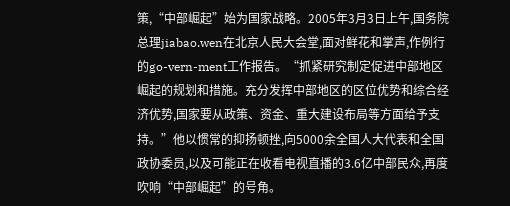策,“中部崛起”始为国家战略。2005年3月3日上午,国务院总理jiabao.wen在北京人民大会堂,面对鲜花和掌声,作例行的go-vern-ment工作报告。“抓紧研究制定促进中部地区崛起的规划和措施。充分发挥中部地区的区位优势和综合经济优势,国家要从政策、资金、重大建设布局等方面给予支持。”他以惯常的抑扬顿挫,向5000余全国人大代表和全国政协委员,以及可能正在收看电视直播的3.6亿中部民众,再度吹响“中部崛起”的号角。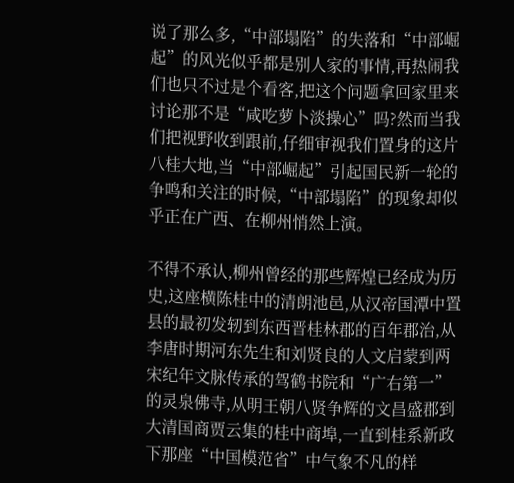说了那么多,“中部塌陷”的失落和“中部崛起”的风光似乎都是别人家的事情,再热闹我们也只不过是个看客,把这个问题拿回家里来讨论那不是“咸吃萝卜淡操心”吗?然而当我们把视野收到跟前,仔细审视我们置身的这片八桂大地,当“中部崛起”引起国民新一轮的争鸣和关注的时候,“中部塌陷”的现象却似乎正在广西、在柳州悄然上演。

不得不承认,柳州曾经的那些辉煌已经成为历史,这座横陈桂中的清朗池邑,从汉帝国潭中置县的最初发轫到东西晋桂林郡的百年郡治,从李唐时期河东先生和刘贤良的人文启蒙到两宋纪年文脉传承的驾鹤书院和“广右第一”的灵泉佛寺,从明王朝八贤争辉的文昌盛郡到大清国商贾云集的桂中商埠,一直到桂系新政下那座“中国模范省”中气象不凡的样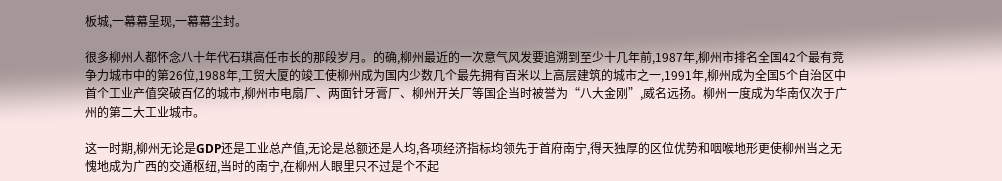板城,一幕幕呈现,一幕幕尘封。

很多柳州人都怀念八十年代石琪高任市长的那段岁月。的确,柳州最近的一次意气风发要追溯到至少十几年前,1987年,柳州市排名全国42个最有竞争力城市中的第26位,1988年,工贸大厦的竣工使柳州成为国内少数几个最先拥有百米以上高层建筑的城市之一,1991年,柳州成为全国5个自治区中首个工业产值突破百亿的城市,柳州市电扇厂、两面针牙膏厂、柳州开关厂等国企当时被誉为“八大金刚”,威名远扬。柳州一度成为华南仅次于广州的第二大工业城市。

这一时期,柳州无论是GDP还是工业总产值,无论是总额还是人均,各项经济指标均领先于首府南宁,得天独厚的区位优势和咽喉地形更使柳州当之无愧地成为广西的交通枢纽,当时的南宁,在柳州人眼里只不过是个不起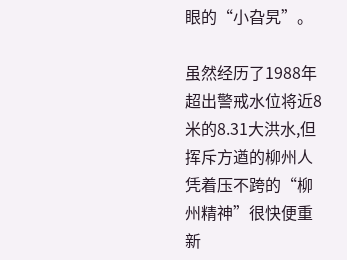眼的“小旮旯”。

虽然经历了1988年超出警戒水位将近8米的8.31大洪水,但挥斥方遒的柳州人凭着压不跨的“柳州精神”很快便重新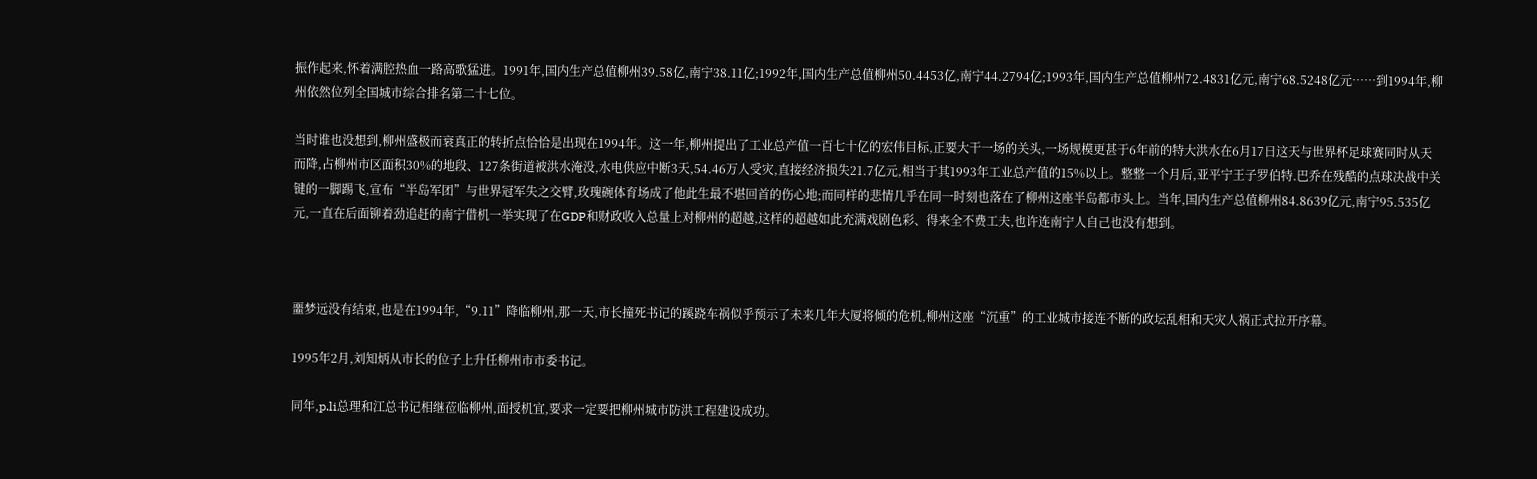振作起来,怀着满腔热血一路高歌猛进。1991年,国内生产总值柳州39.58亿,南宁38.11亿;1992年,国内生产总值柳州50.4453亿,南宁44.2794亿;1993年,国内生产总值柳州72.4831亿元,南宁68.5248亿元……到1994年,柳州依然位列全国城市综合排名第二十七位。

当时谁也没想到,柳州盛极而衰真正的转折点恰恰是出现在1994年。这一年,柳州提出了工业总产值一百七十亿的宏伟目标,正要大干一场的关头,一场规模更甚于6年前的特大洪水在6月17日这天与世界杯足球赛同时从天而降,占柳州市区面积30%的地段、127条街道被洪水淹没,水电供应中断3天,54.46万人受灾,直接经济损失21.7亿元,相当于其1993年工业总产值的15%以上。整整一个月后,亚平宁王子罗伯特.巴乔在残酷的点球决战中关键的一脚踢飞,宣布“半岛军团”与世界冠军失之交臂,玫瑰碗体育场成了他此生最不堪回首的伤心地;而同样的悲情几乎在同一时刻也落在了柳州这座半岛都市头上。当年,国内生产总值柳州84.8639亿元,南宁95.535亿元,一直在后面铆着劲追赶的南宁借机一举实现了在GDP和财政收入总量上对柳州的超越,这样的超越如此充满戏剧色彩、得来全不费工夫,也许连南宁人自己也没有想到。



噩梦远没有结束,也是在1994年,“9.11”降临柳州,那一天,市长撞死书记的蹊跷车祸似乎预示了未来几年大厦将倾的危机,柳州这座“沉重”的工业城市接连不断的政坛乱相和天灾人祸正式拉开序幕。

1995年2月,刘知炳从市长的位子上升任柳州市市委书记。

同年,p.li总理和江总书记相继莅临柳州,面授机宜,要求一定要把柳州城市防洪工程建设成功。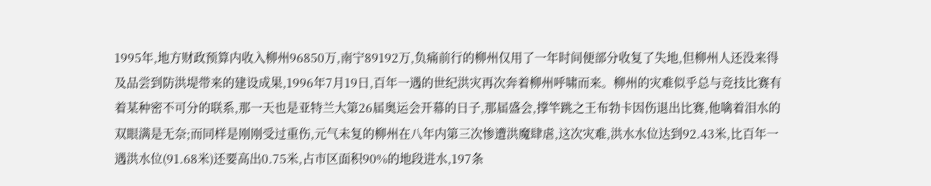1995年,地方财政预算内收入柳州96850万,南宁89192万,负痛前行的柳州仅用了一年时间便部分收复了失地,但柳州人还没来得及品尝到防洪堤带来的建设成果,1996年7月19日,百年一遇的世纪洪灾再次奔着柳州呼啸而来。柳州的灾难似乎总与竞技比赛有着某种密不可分的联系,那一天也是亚特兰大第26届奥运会开幕的日子,那届盛会,撑竿跳之王布勃卡因伤退出比赛,他噙着泪水的双眼满是无奈;而同样是刚刚受过重伤,元气未复的柳州在八年内第三次惨遭洪魔肆虐,这次灾难,洪水水位达到92.43米,比百年一遇洪水位(91.68米)还要高出0.75米,占市区面积90%的地段进水,197条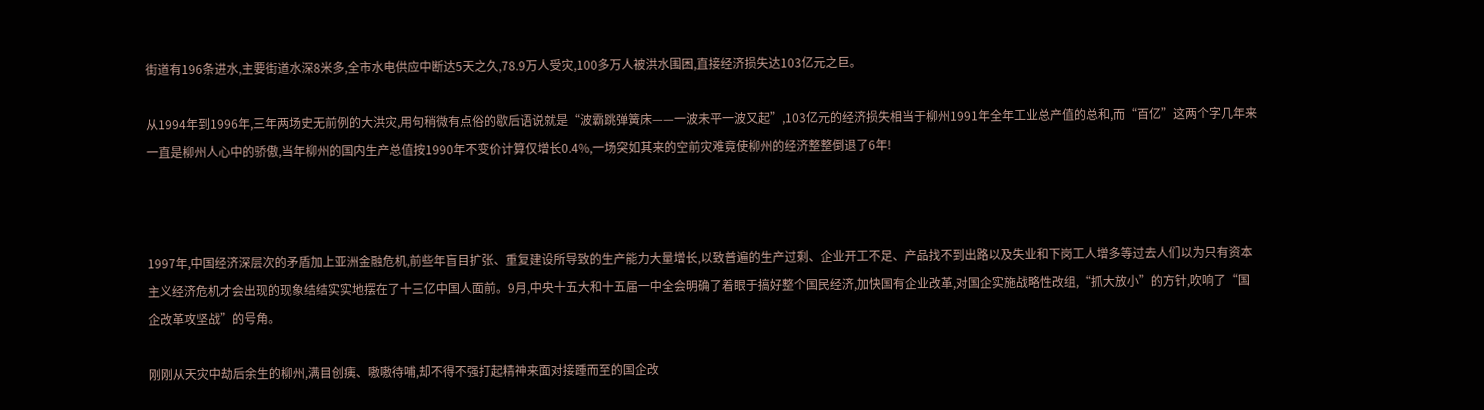街道有196条进水,主要街道水深8米多,全市水电供应中断达5天之久,78.9万人受灾,100多万人被洪水围困,直接经济损失达103亿元之巨。

从1994年到1996年,三年两场史无前例的大洪灾,用句稍微有点俗的歇后语说就是“波霸跳弹簧床——一波未平一波又起”,103亿元的经济损失相当于柳州1991年全年工业总产值的总和,而“百亿”这两个字几年来一直是柳州人心中的骄傲,当年柳州的国内生产总值按1990年不变价计算仅增长0.4%,一场突如其来的空前灾难竟使柳州的经济整整倒退了6年!



1997年,中国经济深层次的矛盾加上亚洲金融危机,前些年盲目扩张、重复建设所导致的生产能力大量增长,以致普遍的生产过剩、企业开工不足、产品找不到出路以及失业和下岗工人增多等过去人们以为只有资本主义经济危机才会出现的现象结结实实地摆在了十三亿中国人面前。9月,中央十五大和十五届一中全会明确了着眼于搞好整个国民经济,加快国有企业改革,对国企实施战略性改组,“抓大放小”的方针,吹响了“国企改革攻坚战”的号角。

刚刚从天灾中劫后余生的柳州,满目创痍、嗷嗷待哺,却不得不强打起精神来面对接踵而至的国企改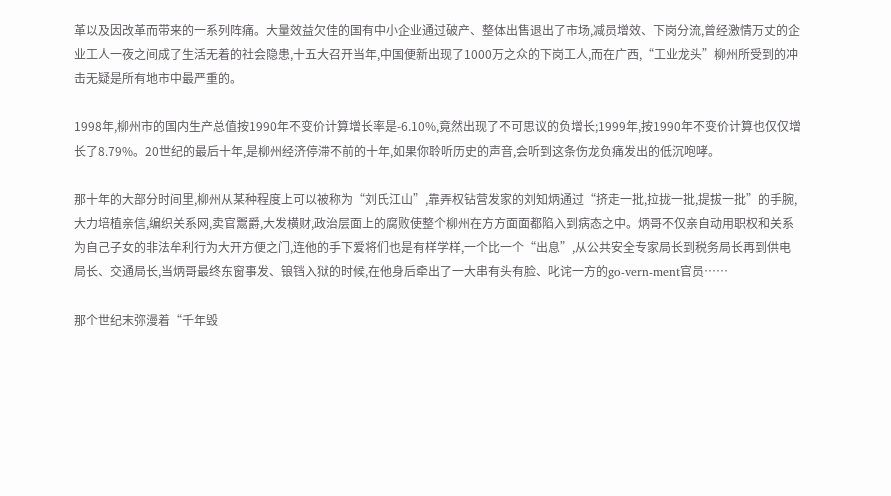革以及因改革而带来的一系列阵痛。大量效益欠佳的国有中小企业通过破产、整体出售退出了市场,减员增效、下岗分流,曾经激情万丈的企业工人一夜之间成了生活无着的社会隐患,十五大召开当年,中国便新出现了1000万之众的下岗工人,而在广西,“工业龙头”柳州所受到的冲击无疑是所有地市中最严重的。

1998年,柳州市的国内生产总值按1990年不变价计算增长率是-6.10%,竟然出现了不可思议的负增长;1999年,按1990年不变价计算也仅仅增长了8.79%。20世纪的最后十年,是柳州经济停滞不前的十年,如果你聆听历史的声音,会听到这条伤龙负痛发出的低沉咆哮。

那十年的大部分时间里,柳州从某种程度上可以被称为“刘氏江山”,靠弄权钻营发家的刘知炳通过“挤走一批,拉拢一批,提拔一批”的手腕,大力培植亲信,编织关系网,卖官鬻爵,大发横财,政治层面上的腐败使整个柳州在方方面面都陷入到病态之中。炳哥不仅亲自动用职权和关系为自己子女的非法牟利行为大开方便之门,连他的手下爱将们也是有样学样,一个比一个“出息”,从公共安全专家局长到税务局长再到供电局长、交通局长,当炳哥最终东窗事发、锒铛入狱的时候,在他身后牵出了一大串有头有脸、叱诧一方的go-vern-ment官员……

那个世纪末弥漫着“千年毁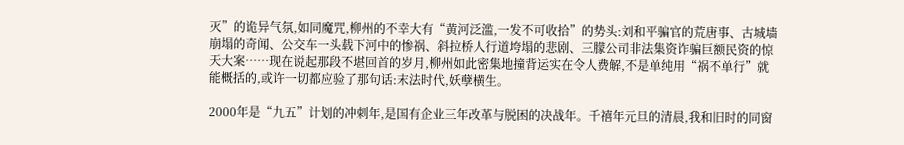灭”的诡异气氛,如同魔咒,柳州的不幸大有“黄河泛滥,一发不可收拾”的势头:刘和平骗官的荒唐事、古城墙崩塌的奇闻、公交车一头载下河中的惨祸、斜拉桥人行道垮塌的悲剧、三朦公司非法集资诈骗巨额民资的惊天大案……现在说起那段不堪回首的岁月,柳州如此密集地撞背运实在令人费解,不是单纯用“祸不单行”就能概括的,或许一切都应验了那句话:末法时代,妖孽横生。

2000年是“九五”计划的冲刺年,是国有企业三年改革与脱困的决战年。千禧年元旦的清晨,我和旧时的同窗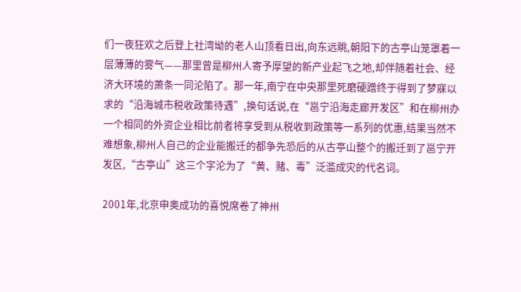们一夜狂欢之后登上社湾坳的老人山顶看日出,向东远眺,朝阳下的古亭山笼罩着一层薄薄的雾气——那里曾是柳州人寄予厚望的新产业起飞之地,却伴随着社会、经济大环境的萧条一同沦陷了。那一年,南宁在中央那里死磨硬蹭终于得到了梦寐以求的“沿海城市税收政策待遇”,换句话说,在“邕宁沿海走廊开发区”和在柳州办一个相同的外资企业相比前者将享受到从税收到政策等一系列的优惠,结果当然不难想象,柳州人自己的企业能搬迁的都争先恐后的从古亭山整个的搬迁到了邕宁开发区,“古亭山”这三个字沦为了“黄、赌、毒”泛滥成灾的代名词。

2001年,北京申奥成功的喜悦席卷了神州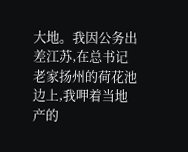大地。我因公务出差江苏,在总书记老家扬州的荷花池边上,我呷着当地产的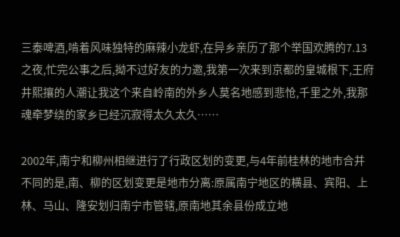三泰啤酒,啃着风味独特的麻辣小龙虾,在异乡亲历了那个举国欢腾的7.13之夜,忙完公事之后,拗不过好友的力邀,我第一次来到京都的皇城根下,王府井熙攘的人潮让我这个来自岭南的外乡人莫名地感到悲怆,千里之外,我那魂牵梦绕的家乡已经沉寂得太久太久……

2002年,南宁和柳州相继进行了行政区划的变更,与4年前桂林的地市合并不同的是,南、柳的区划变更是地市分离:原属南宁地区的横县、宾阳、上林、马山、隆安划归南宁市管辖,原南地其余县份成立地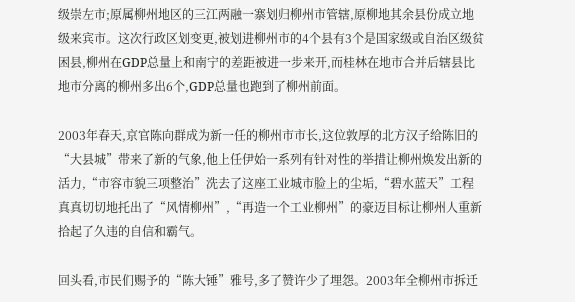级崇左市;原属柳州地区的三江两融一寨划归柳州市管辖,原柳地其余县份成立地级来宾市。这次行政区划变更,被划进柳州市的4个县有3个是国家级或自治区级贫困县,柳州在GDP总量上和南宁的差距被进一步来开,而桂林在地市合并后辖县比地市分离的柳州多出6个,GDP总量也跑到了柳州前面。

2003年春天,京官陈向群成为新一任的柳州市市长,这位敦厚的北方汉子给陈旧的“大县城”带来了新的气象,他上任伊始一系列有针对性的举措让柳州焕发出新的活力,“市容市貌三项整治”洗去了这座工业城市脸上的尘垢,“碧水蓝天”工程真真切切地托出了“风情柳州”,“再造一个工业柳州”的豪迈目标让柳州人重新拾起了久违的自信和霸气。

回头看,市民们赐予的“陈大锤”雅号,多了赞许少了埋怨。2003年全柳州市拆迁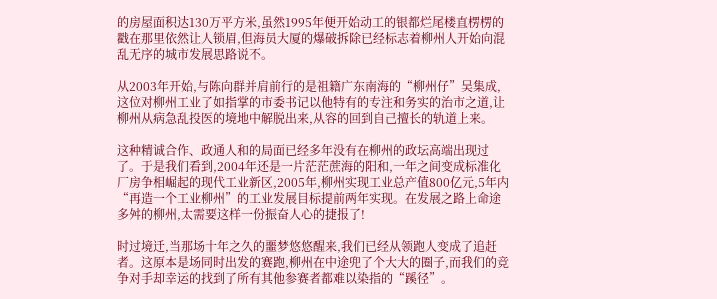的房屋面积达130万平方米,虽然1995年便开始动工的银都烂尾楼直楞楞的戳在那里依然让人锁眉,但海员大厦的爆破拆除已经标志着柳州人开始向混乱无序的城市发展思路说不。

从2003年开始,与陈向群并肩前行的是祖籍广东南海的“柳州仔”吴集成,这位对柳州工业了如指掌的市委书记以他特有的专注和务实的治市之道,让柳州从病急乱投医的境地中解脱出来,从容的回到自己擅长的轨道上来。

这种精诚合作、政通人和的局面已经多年没有在柳州的政坛高端出现过了。于是我们看到,2004年还是一片茫茫蔗海的阳和,一年之间变成标准化厂房争相崛起的现代工业新区,2005年,柳州实现工业总产值800亿元,5年内“再造一个工业柳州”的工业发展目标提前两年实现。在发展之路上命途多舛的柳州,太需要这样一份振奋人心的捷报了!

时过境迁,当那场十年之久的噩梦悠悠醒来,我们已经从领跑人变成了追赶者。这原本是场同时出发的赛跑,柳州在中途兜了个大大的圈子,而我们的竞争对手却幸运的找到了所有其他参赛者都难以染指的“蹊径”。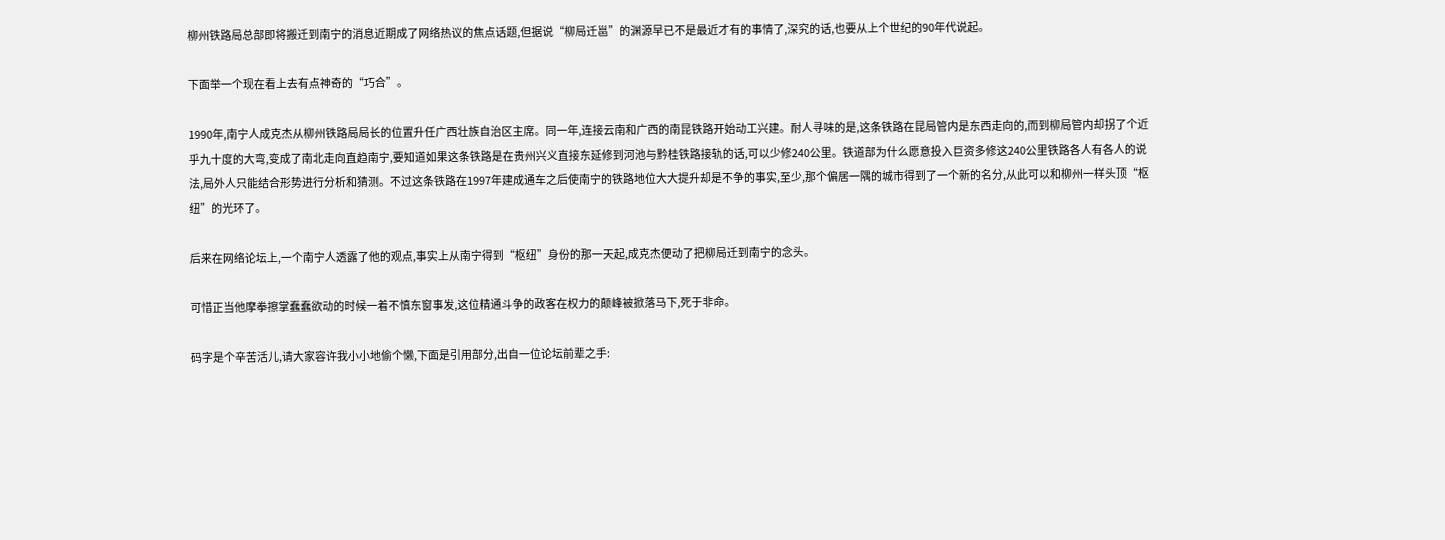柳州铁路局总部即将搬迁到南宁的消息近期成了网络热议的焦点话题,但据说“柳局迁邕”的渊源早已不是最近才有的事情了,深究的话,也要从上个世纪的90年代说起。

下面举一个现在看上去有点神奇的“巧合”。

1990年,南宁人成克杰从柳州铁路局局长的位置升任广西壮族自治区主席。同一年,连接云南和广西的南昆铁路开始动工兴建。耐人寻味的是,这条铁路在昆局管内是东西走向的,而到柳局管内却拐了个近乎九十度的大弯,变成了南北走向直趋南宁,要知道如果这条铁路是在贵州兴义直接东延修到河池与黔桂铁路接轨的话,可以少修240公里。铁道部为什么愿意投入巨资多修这240公里铁路各人有各人的说法,局外人只能结合形势进行分析和猜测。不过这条铁路在1997年建成通车之后使南宁的铁路地位大大提升却是不争的事实,至少,那个偏居一隅的城市得到了一个新的名分,从此可以和柳州一样头顶“枢纽”的光环了。

后来在网络论坛上,一个南宁人透露了他的观点,事实上从南宁得到“枢纽”身份的那一天起,成克杰便动了把柳局迁到南宁的念头。

可惜正当他摩拳擦掌蠢蠢欲动的时候一着不慎东窗事发,这位精通斗争的政客在权力的颠峰被掀落马下,死于非命。

码字是个辛苦活儿,请大家容许我小小地偷个懒,下面是引用部分,出自一位论坛前辈之手: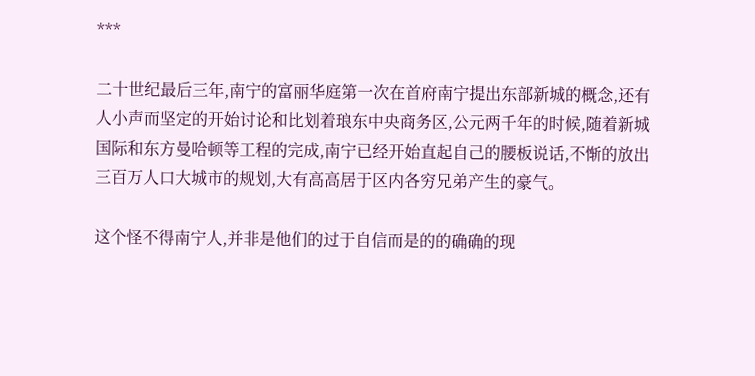***

二十世纪最后三年,南宁的富丽华庭第一次在首府南宁提出东部新城的概念,还有人小声而坚定的开始讨论和比划着琅东中央商务区,公元两千年的时候,随着新城国际和东方曼哈顿等工程的完成,南宁已经开始直起自己的腰板说话,不惭的放出三百万人口大城市的规划,大有高高居于区内各穷兄弟产生的豪气。

这个怪不得南宁人,并非是他们的过于自信而是的的确确的现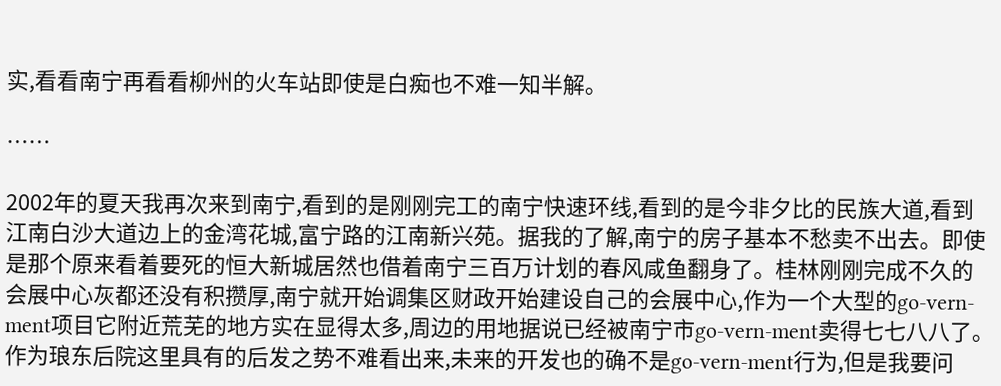实,看看南宁再看看柳州的火车站即使是白痴也不难一知半解。

……

2002年的夏天我再次来到南宁,看到的是刚刚完工的南宁快速环线,看到的是今非夕比的民族大道,看到江南白沙大道边上的金湾花城,富宁路的江南新兴苑。据我的了解,南宁的房子基本不愁卖不出去。即使是那个原来看着要死的恒大新城居然也借着南宁三百万计划的春风咸鱼翻身了。桂林刚刚完成不久的会展中心灰都还没有积攒厚,南宁就开始调集区财政开始建设自己的会展中心,作为一个大型的go-vern-ment项目它附近荒芜的地方实在显得太多,周边的用地据说已经被南宁市go-vern-ment卖得七七八八了。作为琅东后院这里具有的后发之势不难看出来,未来的开发也的确不是go-vern-ment行为,但是我要问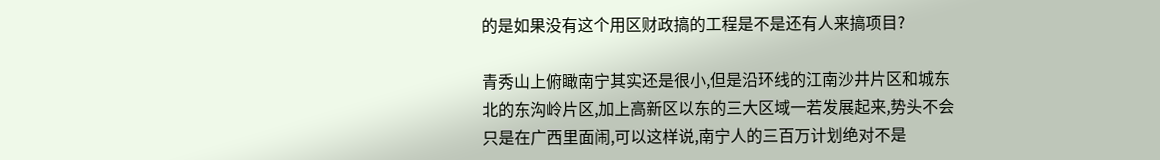的是如果没有这个用区财政搞的工程是不是还有人来搞项目?

青秀山上俯瞰南宁其实还是很小,但是沿环线的江南沙井片区和城东北的东沟岭片区,加上高新区以东的三大区域一若发展起来,势头不会只是在广西里面闹,可以这样说,南宁人的三百万计划绝对不是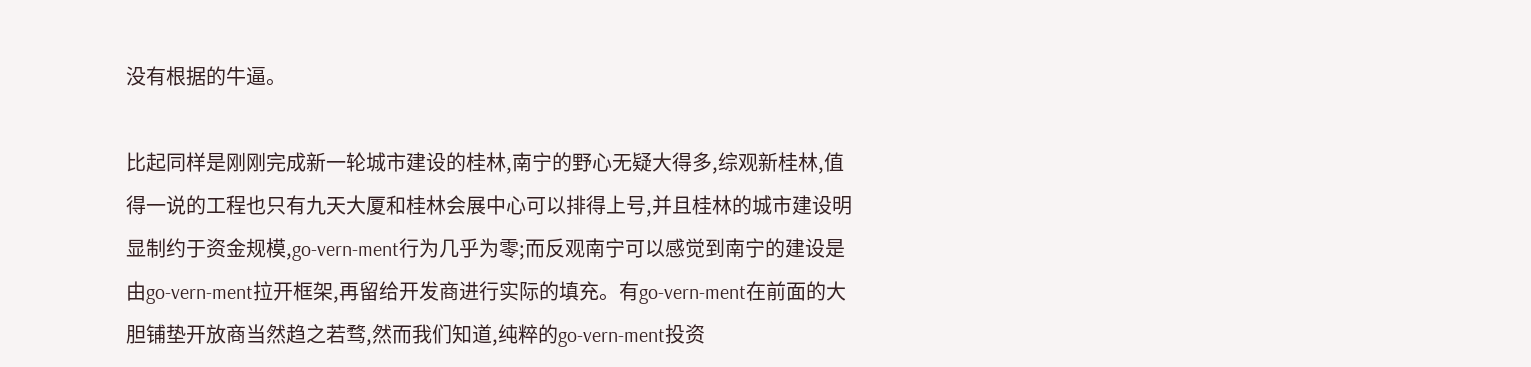没有根据的牛逼。

比起同样是刚刚完成新一轮城市建设的桂林,南宁的野心无疑大得多,综观新桂林,值得一说的工程也只有九天大厦和桂林会展中心可以排得上号,并且桂林的城市建设明显制约于资金规模,go-vern-ment行为几乎为零;而反观南宁可以感觉到南宁的建设是由go-vern-ment拉开框架,再留给开发商进行实际的填充。有go-vern-ment在前面的大胆铺垫开放商当然趋之若骛,然而我们知道,纯粹的go-vern-ment投资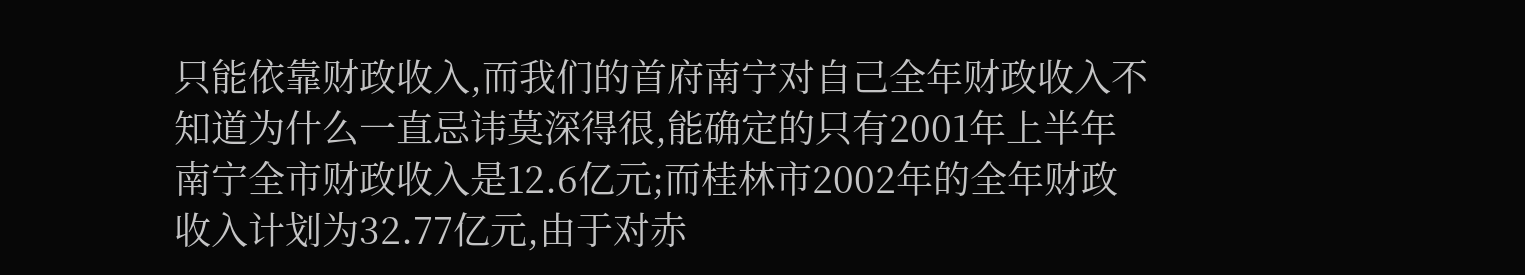只能依靠财政收入,而我们的首府南宁对自己全年财政收入不知道为什么一直忌讳莫深得很,能确定的只有2001年上半年南宁全市财政收入是12.6亿元;而桂林市2002年的全年财政收入计划为32.77亿元,由于对赤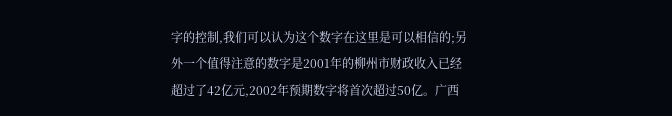字的控制,我们可以认为这个数字在这里是可以相信的;另外一个值得注意的数字是2001年的柳州市财政收入已经超过了42亿元,2002年预期数字将首次超过50亿。广西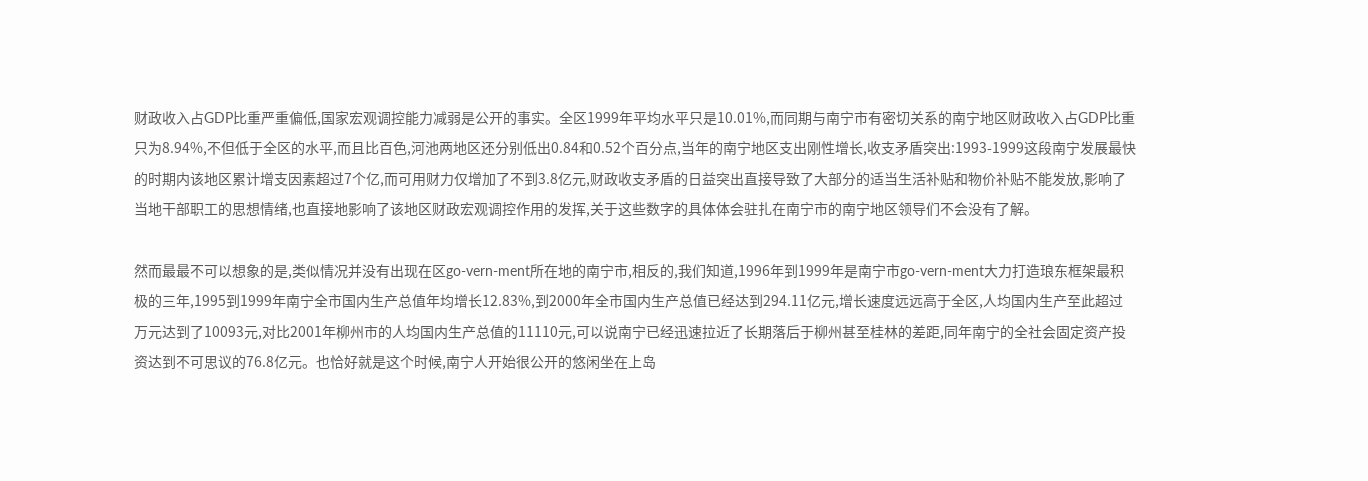财政收入占GDP比重严重偏低,国家宏观调控能力减弱是公开的事实。全区1999年平均水平只是10.01%,而同期与南宁市有密切关系的南宁地区财政收入占GDP比重只为8.94%,不但低于全区的水平,而且比百色,河池两地区还分别低出0.84和0.52个百分点,当年的南宁地区支出刚性增长,收支矛盾突出:1993-1999这段南宁发展最快的时期内该地区累计增支因素超过7个亿,而可用财力仅增加了不到3.8亿元,财政收支矛盾的日益突出直接导致了大部分的适当生活补贴和物价补贴不能发放,影响了当地干部职工的思想情绪,也直接地影响了该地区财政宏观调控作用的发挥,关于这些数字的具体体会驻扎在南宁市的南宁地区领导们不会没有了解。

然而最最不可以想象的是,类似情况并没有出现在区go-vern-ment所在地的南宁市,相反的,我们知道,1996年到1999年是南宁市go-vern-ment大力打造琅东框架最积极的三年,1995到1999年南宁全市国内生产总值年均增长12.83%,到2000年全市国内生产总值已经达到294.11亿元,增长速度远远高于全区,人均国内生产至此超过万元达到了10093元,对比2001年柳州市的人均国内生产总值的11110元,可以说南宁已经迅速拉近了长期落后于柳州甚至桂林的差距,同年南宁的全社会固定资产投资达到不可思议的76.8亿元。也恰好就是这个时候,南宁人开始很公开的悠闲坐在上岛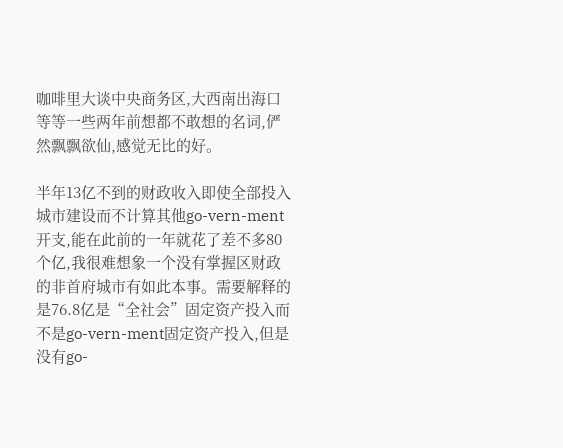咖啡里大谈中央商务区,大西南出海口等等一些两年前想都不敢想的名词,俨然飘飘欲仙,感觉无比的好。

半年13亿不到的财政收入即使全部投入城市建设而不计算其他go-vern-ment开支,能在此前的一年就花了差不多80个亿,我很难想象一个没有掌握区财政的非首府城市有如此本事。需要解释的是76.8亿是“全社会”固定资产投入而不是go-vern-ment固定资产投入,但是没有go-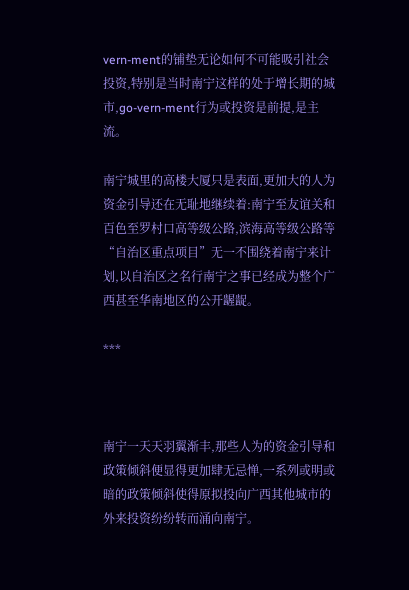vern-ment的铺垫无论如何不可能吸引社会投资,特别是当时南宁这样的处于增长期的城市,go-vern-ment行为或投资是前提,是主流。

南宁城里的高楼大厦只是表面,更加大的人为资金引导还在无耻地继续着:南宁至友谊关和百色至罗村口高等级公路,滨海高等级公路等“自治区重点项目”无一不围绕着南宁来计划,以自治区之名行南宁之事已经成为整个广西甚至华南地区的公开龌龊。

***



南宁一天天羽翼渐丰,那些人为的资金引导和政策倾斜便显得更加肆无忌惮,一系列或明或暗的政策倾斜使得原拟投向广西其他城市的外来投资纷纷转而涌向南宁。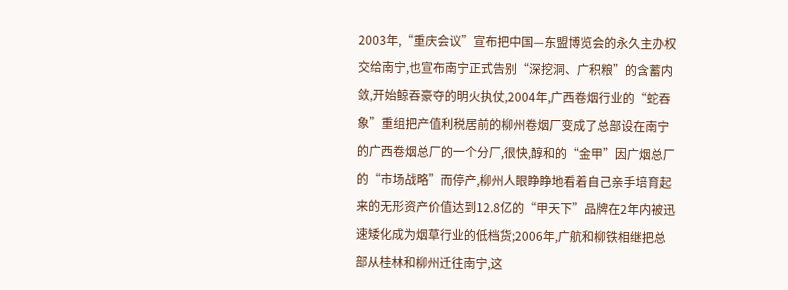2003年,“重庆会议”宣布把中国—东盟博览会的永久主办权交给南宁,也宣布南宁正式告别“深挖洞、广积粮”的含蓄内敛,开始鲸吞豪夺的明火执仗,2004年,广西卷烟行业的“蛇吞象”重组把产值利税居前的柳州卷烟厂变成了总部设在南宁的广西卷烟总厂的一个分厂,很快,醇和的“金甲”因广烟总厂的“市场战略”而停产,柳州人眼睁睁地看着自己亲手培育起来的无形资产价值达到12.8亿的“甲天下”品牌在2年内被迅速矮化成为烟草行业的低档货;2006年,广航和柳铁相继把总部从桂林和柳州迁往南宁,这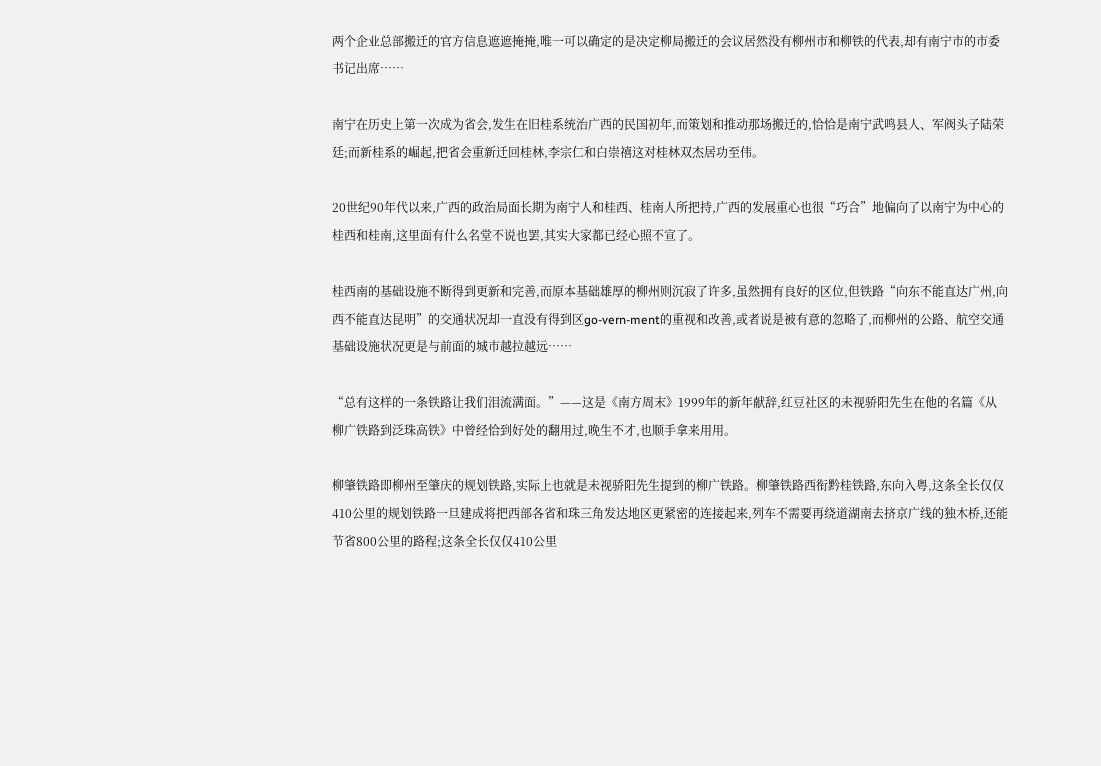两个企业总部搬迁的官方信息遮遮掩掩,唯一可以确定的是决定柳局搬迁的会议居然没有柳州市和柳铁的代表,却有南宁市的市委书记出席……

南宁在历史上第一次成为省会,发生在旧桂系统治广西的民国初年,而策划和推动那场搬迁的,恰恰是南宁武鸣县人、军阀头子陆荣廷;而新桂系的崛起,把省会重新迁回桂林,李宗仁和白崇禧这对桂林双杰居功至伟。

20世纪90年代以来,广西的政治局面长期为南宁人和桂西、桂南人所把持,广西的发展重心也很“巧合”地偏向了以南宁为中心的桂西和桂南,这里面有什么名堂不说也罢,其实大家都已经心照不宣了。

桂西南的基础设施不断得到更新和完善,而原本基础雄厚的柳州则沉寂了许多,虽然拥有良好的区位,但铁路“向东不能直达广州,向西不能直达昆明”的交通状况却一直没有得到区go-vern-ment的重视和改善,或者说是被有意的忽略了,而柳州的公路、航空交通基础设施状况更是与前面的城市越拉越远……

“总有这样的一条铁路让我们泪流满面。”——这是《南方周末》1999年的新年献辞,红豆社区的未视骄阳先生在他的名篇《从柳广铁路到泛珠高铁》中曾经恰到好处的翻用过,晚生不才,也顺手拿来用用。

柳肇铁路即柳州至肇庆的规划铁路,实际上也就是未视骄阳先生提到的柳广铁路。柳肇铁路西衔黔桂铁路,东向入粤,这条全长仅仅410公里的规划铁路一旦建成将把西部各省和珠三角发达地区更紧密的连接起来,列车不需要再绕道湖南去挤京广线的独木桥,还能节省800公里的路程;这条全长仅仅410公里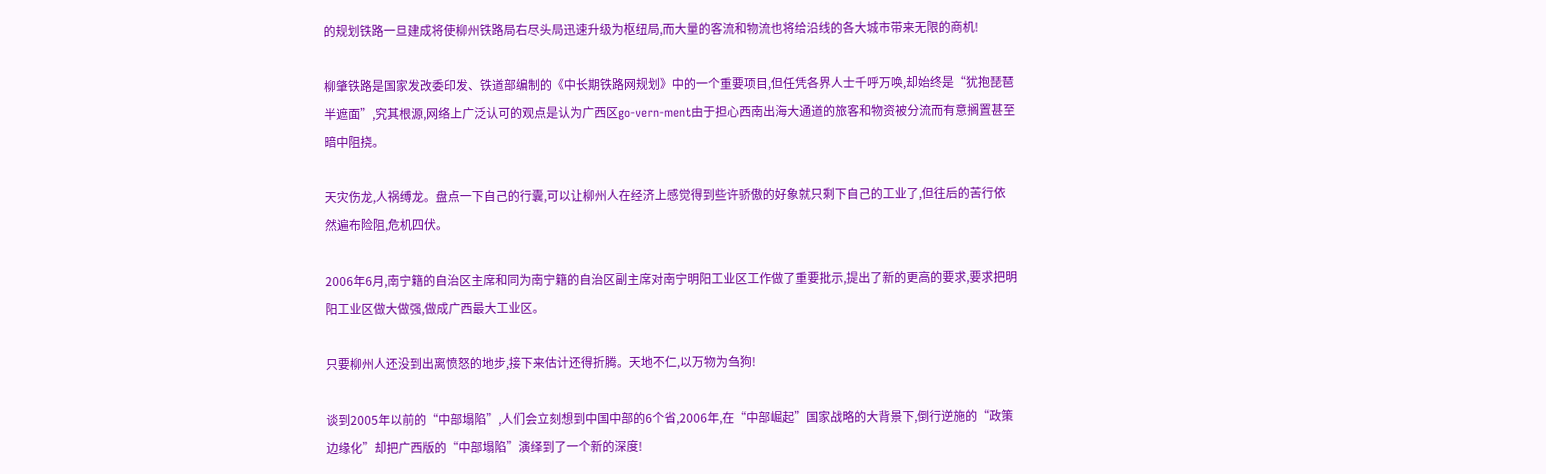的规划铁路一旦建成将使柳州铁路局右尽头局迅速升级为枢纽局,而大量的客流和物流也将给沿线的各大城市带来无限的商机!

柳肇铁路是国家发改委印发、铁道部编制的《中长期铁路网规划》中的一个重要项目,但任凭各界人士千呼万唤,却始终是“犹抱琵琶半遮面”,究其根源,网络上广泛认可的观点是认为广西区go-vern-ment由于担心西南出海大通道的旅客和物资被分流而有意搁置甚至暗中阻挠。

天灾伤龙,人祸缚龙。盘点一下自己的行囊,可以让柳州人在经济上感觉得到些许骄傲的好象就只剩下自己的工业了,但往后的苦行依然遍布险阻,危机四伏。

2006年6月,南宁籍的自治区主席和同为南宁籍的自治区副主席对南宁明阳工业区工作做了重要批示,提出了新的更高的要求,要求把明阳工业区做大做强,做成广西最大工业区。

只要柳州人还没到出离愤怒的地步,接下来估计还得折腾。天地不仁,以万物为刍狗!

谈到2005年以前的“中部塌陷”,人们会立刻想到中国中部的6个省,2006年,在“中部崛起”国家战略的大背景下,倒行逆施的“政策边缘化”却把广西版的“中部塌陷”演绎到了一个新的深度!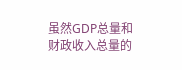虽然GDP总量和财政收入总量的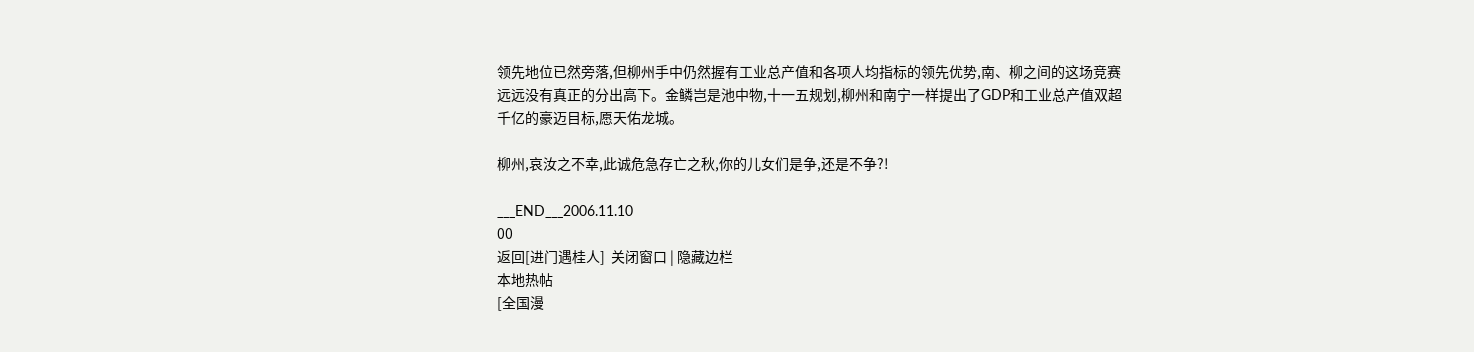领先地位已然旁落,但柳州手中仍然握有工业总产值和各项人均指标的领先优势,南、柳之间的这场竞赛远远没有真正的分出高下。金鳞岂是池中物,十一五规划,柳州和南宁一样提出了GDP和工业总产值双超千亿的豪迈目标,愿天佑龙城。

柳州,哀汝之不幸,此诚危急存亡之秋,你的儿女们是争,还是不争?!

___END___2006.11.10
00
返回[进门遇桂人]  关闭窗口 | 隐藏边栏
本地热帖
[全国漫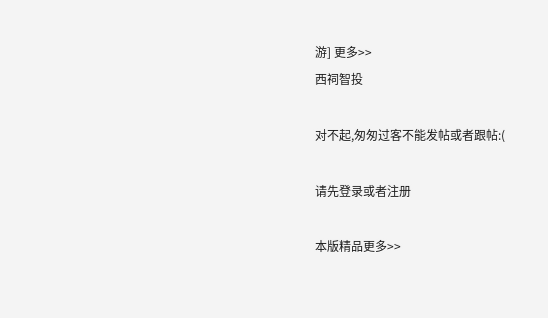游] 更多>>
西祠智投

对不起,匆匆过客不能发帖或者跟帖:(

请先登录或者注册

本版精品更多>>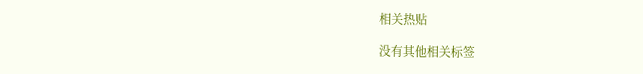相关热贴

没有其他相关标签